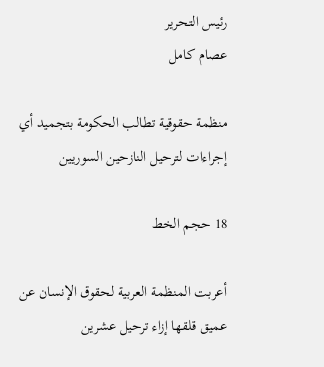رئيس التحرير
عصام كامل

منظمة حقوقية تطالب الحكومة بتجميد أي إجراءات لترحيل النازحين السوريين

18 حجم الخط

أعربت المنظمة العربية لحقوق الإنسان عن عميق قلقها إزاء ترحيل عشرين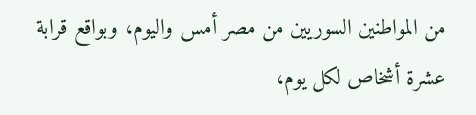من المواطنين السوريين من مصر أمس واليوم، وبواقع قرابة عشرة أشخاص لكل يوم،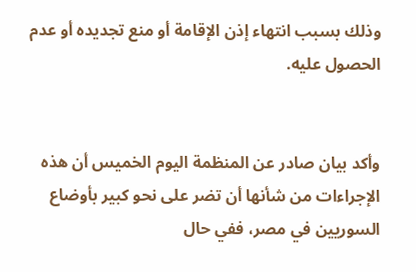وذلك بسبب انتهاء إذن الإقامة أو منع تجديده أو عدم الحصول عليه.


وأكد بيان صادر عن المنظمة اليوم الخميس أن هذه الإجراءات من شأنها أن تضر على نحو كبير بأوضاع السوريين في مصر، ففي حال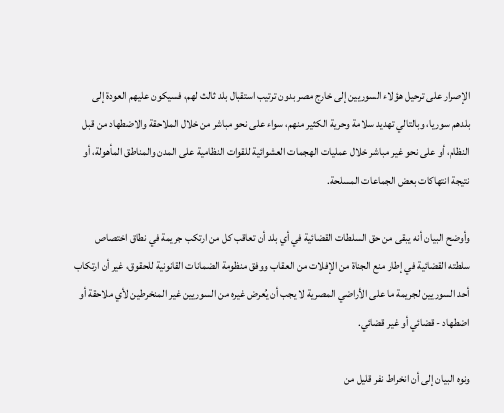الإصرار على ترحيل هؤلاء السوريين إلى خارج مصر بدون ترتيب استقبال بلد ثالث لهم، فسيكون عليهم العودة إلى بلدهم سوريا، وبالتالي تهديد سلامة وحرية الكثير منهم، سواء على نحو مباشر من خلال الملاحقة والاضطهاد من قبل النظام، أو على نحو غير مباشر خلال عمليات الهجمات العشوائية للقوات النظامية على المدن والمناطق المأهولة، أو نتيجة انتهاكات بعض الجماعات المسلحة.

وأوضح البيان أنه يبقى من حق السلطات القضائية في أي بلد أن تعاقب كل من ارتكب جريمة في نطاق اختصاص سلطته القضائية في إطار منع الجناة من الإفلات من العقاب ووفق منظومة الضمانات القانونية للحقوق، غير أن ارتكاب أحد السوريين لجريمة ما على الأراضي المصرية لا يجب أن يُعرض غيره من السوريين غير المنخرطين لأي ملاحقة أو اضطهاد - قضائي أو غير قضائي.

ونوه البيان إلى أن انخراط نفر قليل من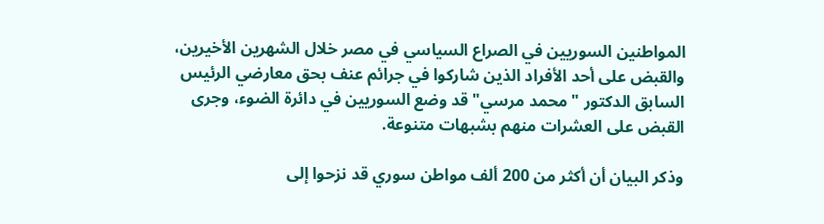المواطنين السوريين في الصراع السياسي في مصر خلال الشهرين الأخيرين، والقبض على أحد الأفراد الذين شاركوا في جرائم عنف بحق معارضي الرئيس السابق الدكتور "محمد مرسي" قد وضع السوريين في دائرة الضوء، وجرى القبض على العشرات منهم بشبهات متنوعة.

وذكر البيان أن أكثر من 200 ألف مواطن سوري قد نزحوا إلى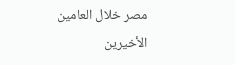مصر خلال العامين الأخيرين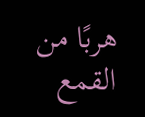هربًا من القمع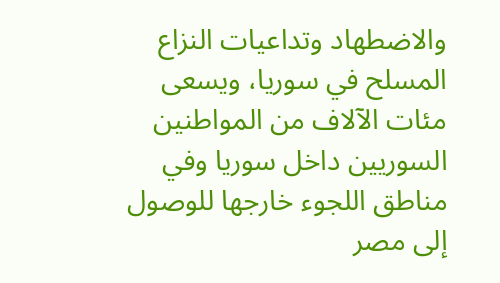والاضطهاد وتداعيات النزاع المسلح في سوريا، ويسعى مئات الآلاف من المواطنين السوريين داخل سوريا وفي مناطق اللجوء خارجها للوصول إلى مصر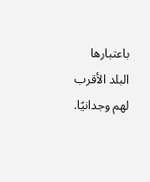باعتبارها البلد الأقرب لهم وجدانيًا.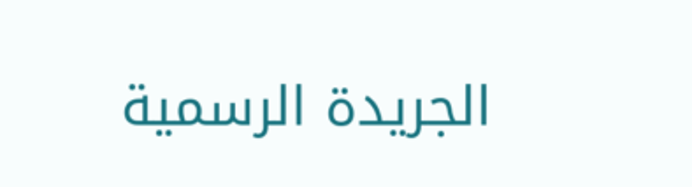الجريدة الرسمية